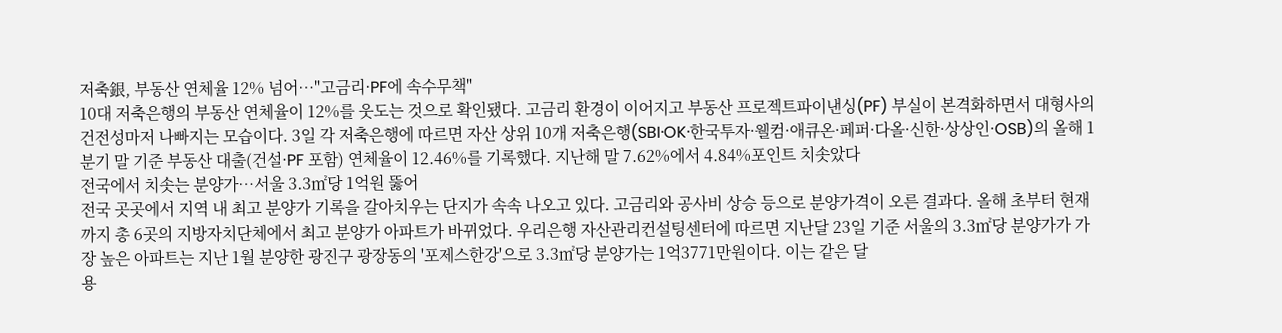저축銀, 부동산 연체율 12% 넘어…"고금리·PF에 속수무책"
10대 저축은행의 부동산 연체율이 12%를 웃도는 것으로 확인됐다. 고금리 환경이 이어지고 부동산 프로젝트파이낸싱(PF) 부실이 본격화하면서 대형사의 건전성마저 나빠지는 모습이다. 3일 각 저축은행에 따르면 자산 상위 10개 저축은행(SBI·OK·한국투자·웰컴·애큐온·페퍼·다올·신한·상상인·OSB)의 올해 1분기 말 기준 부동산 대출(건설·PF 포함) 연체율이 12.46%를 기록했다. 지난해 말 7.62%에서 4.84%포인트 치솟았다
전국에서 치솟는 분양가…서울 3.3㎡당 1억원 뚫어
전국 곳곳에서 지역 내 최고 분양가 기록을 갈아치우는 단지가 속속 나오고 있다. 고금리와 공사비 상승 등으로 분양가격이 오른 결과다. 올해 초부터 현재까지 총 6곳의 지방자치단체에서 최고 분양가 아파트가 바뀌었다. 우리은행 자산관리컨설팅센터에 따르면 지난달 23일 기준 서울의 3.3㎡당 분양가가 가장 높은 아파트는 지난 1월 분양한 광진구 광장동의 '포제스한강'으로 3.3㎡당 분양가는 1억3771만원이다. 이는 같은 달
용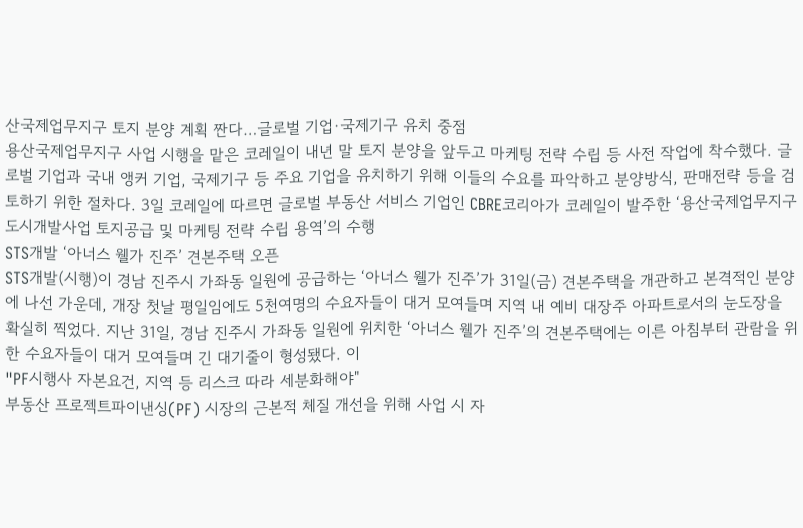산국제업무지구 토지 분양 계획 짠다…글로벌 기업·국제기구 유치 중점
용산국제업무지구 사업 시행을 맡은 코레일이 내년 말 토지 분양을 앞두고 마케팅 전략 수립 등 사전 작업에 착수했다. 글로벌 기업과 국내 앵커 기업, 국제기구 등 주요 기업을 유치하기 위해 이들의 수요를 파악하고 분양방식, 판매전략 등을 검토하기 위한 절차다. 3일 코레일에 따르면 글로벌 부동산 서비스 기업인 CBRE코리아가 코레일이 발주한 ‘용산국제업무지구 도시개발사업 토지공급 및 마케팅 전략 수립 용역’의 수행
STS개발 ‘아너스 웰가 진주’ 견본주택 오픈
STS개발(시행)이 경남 진주시 가좌동 일원에 공급하는 ‘아너스 웰가 진주’가 31일(금) 견본주택을 개관하고 본격적인 분양에 나선 가운데, 개장 첫날 평일임에도 5천여명의 수요자들이 대거 모여들며 지역 내 예비 대장주 아파트로서의 눈도장을 확실히 찍었다. 지난 31일, 경남 진주시 가좌동 일원에 위치한 ‘아너스 웰가 진주’의 견본주택에는 이른 아침부터 관람을 위한 수요자들이 대거 모여들며 긴 대기줄이 형성됐다. 이
"PF시행사 자본요건, 지역 등 리스크 따라 세분화해야"
부동산 프로젝트파이낸싱(PF) 시장의 근본적 체질 개선을 위해 사업 시 자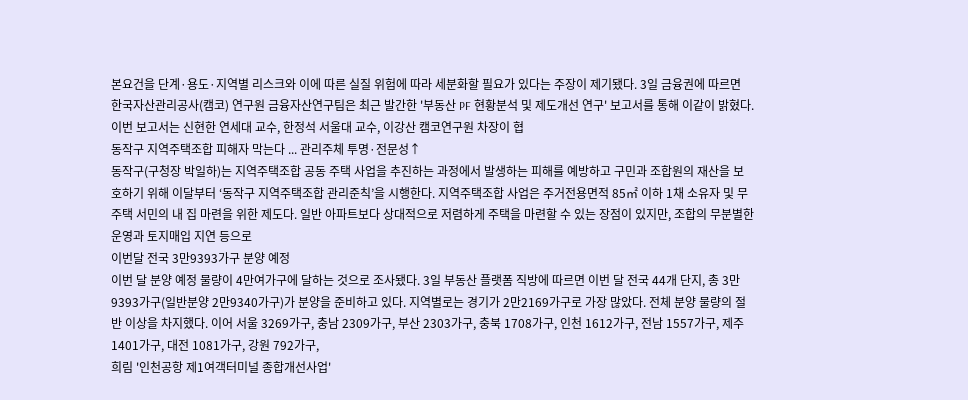본요건을 단계·용도·지역별 리스크와 이에 따른 실질 위험에 따라 세분화할 필요가 있다는 주장이 제기됐다. 3일 금융권에 따르면 한국자산관리공사(캠코) 연구원 금융자산연구팀은 최근 발간한 '부동산 PF 현황분석 및 제도개선 연구' 보고서를 통해 이같이 밝혔다. 이번 보고서는 신현한 연세대 교수, 한정석 서울대 교수, 이강산 캠코연구원 차장이 협
동작구 지역주택조합 피해자 막는다 ... 관리주체 투명·전문성↑
동작구(구청장 박일하)는 지역주택조합 공동 주택 사업을 추진하는 과정에서 발생하는 피해를 예방하고 구민과 조합원의 재산을 보호하기 위해 이달부터 ‘동작구 지역주택조합 관리준칙’을 시행한다. 지역주택조합 사업은 주거전용면적 85㎡ 이하 1채 소유자 및 무주택 서민의 내 집 마련을 위한 제도다. 일반 아파트보다 상대적으로 저렴하게 주택을 마련할 수 있는 장점이 있지만, 조합의 무분별한 운영과 토지매입 지연 등으로
이번달 전국 3만9393가구 분양 예정
이번 달 분양 예정 물량이 4만여가구에 달하는 것으로 조사됐다. 3일 부동산 플랫폼 직방에 따르면 이번 달 전국 44개 단지, 총 3만9393가구(일반분양 2만9340가구)가 분양을 준비하고 있다. 지역별로는 경기가 2만2169가구로 가장 많았다. 전체 분양 물량의 절반 이상을 차지했다. 이어 서울 3269가구, 충남 2309가구, 부산 2303가구, 충북 1708가구, 인천 1612가구, 전남 1557가구, 제주 1401가구, 대전 1081가구, 강원 792가구,
희림 '인천공항 제1여객터미널 종합개선사업'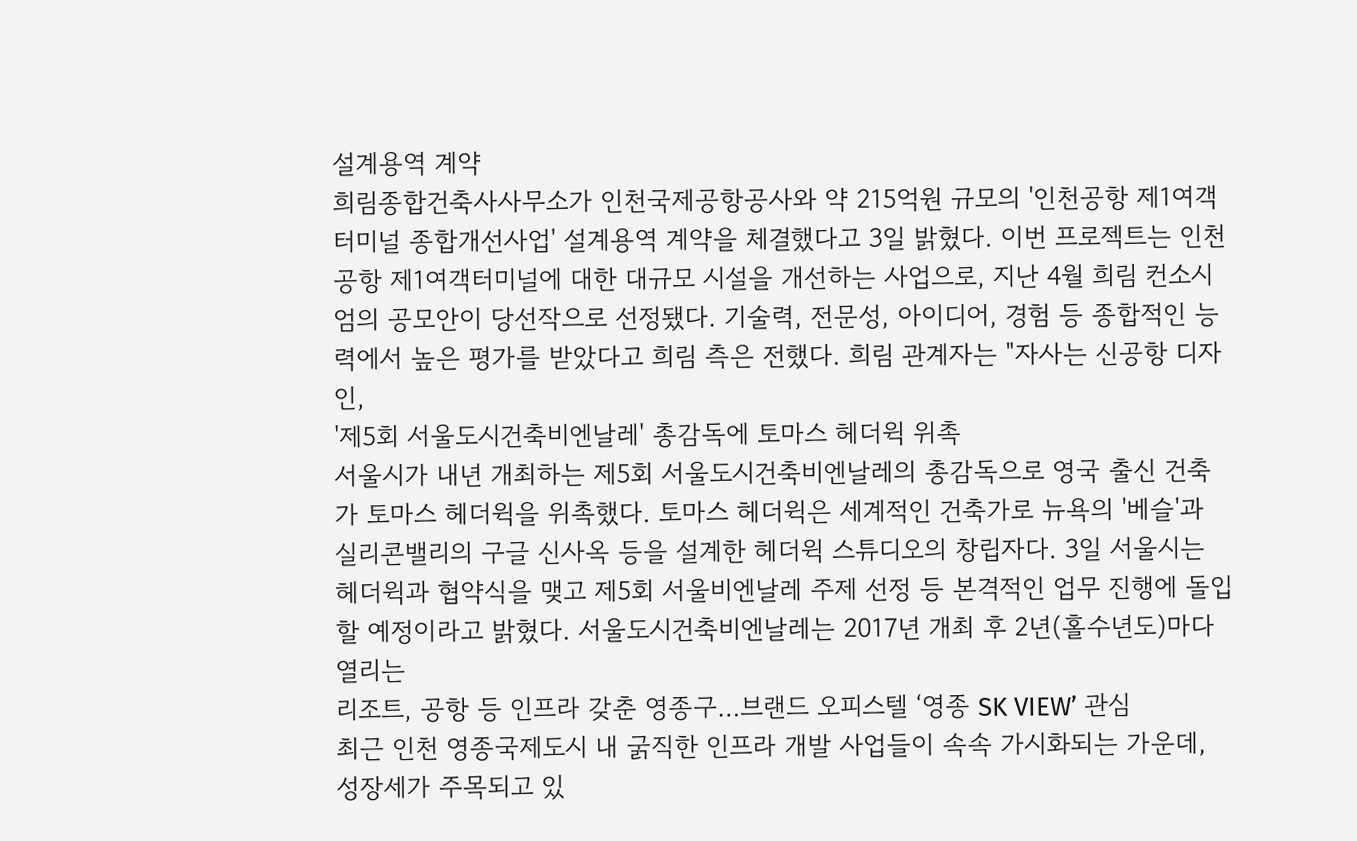설계용역 계약
희림종합건축사사무소가 인천국제공항공사와 약 215억원 규모의 '인천공항 제1여객터미널 종합개선사업' 설계용역 계약을 체결했다고 3일 밝혔다. 이번 프로젝트는 인천공항 제1여객터미널에 대한 대규모 시설을 개선하는 사업으로, 지난 4월 희림 컨소시엄의 공모안이 당선작으로 선정됐다. 기술력, 전문성, 아이디어, 경험 등 종합적인 능력에서 높은 평가를 받았다고 희림 측은 전했다. 희림 관계자는 "자사는 신공항 디자인,
'제5회 서울도시건축비엔날레' 총감독에 토마스 헤더윅 위촉
서울시가 내년 개최하는 제5회 서울도시건축비엔날레의 총감독으로 영국 출신 건축가 토마스 헤더윅을 위촉했다. 토마스 헤더윅은 세계적인 건축가로 뉴욕의 '베슬'과 실리콘밸리의 구글 신사옥 등을 설계한 헤더윅 스튜디오의 창립자다. 3일 서울시는 헤더윅과 협약식을 맺고 제5회 서울비엔날레 주제 선정 등 본격적인 업무 진행에 돌입할 예정이라고 밝혔다. 서울도시건축비엔날레는 2017년 개최 후 2년(홀수년도)마다 열리는
리조트, 공항 등 인프라 갖춘 영종구…브랜드 오피스텔 ‘영종 SK VIEW’ 관심
최근 인천 영종국제도시 내 굵직한 인프라 개발 사업들이 속속 가시화되는 가운데, 성장세가 주목되고 있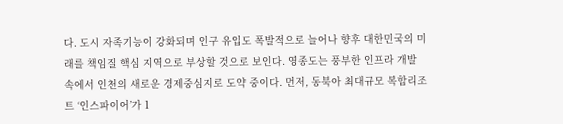다. 도시 자족기능이 강화되며 인구 유입도 폭발적으로 늘어나 향후 대한민국의 미래를 책임질 핵심 지역으로 부상할 것으로 보인다. 영종도는 풍부한 인프라 개발 속에서 인천의 새로운 경제중심지로 도약 중이다. 먼저, 동북아 최대규모 복합리조트 ‘인스파이어’가 1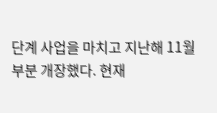단계 사업을 마치고 지난해 11월 부분 개장했다. 현재